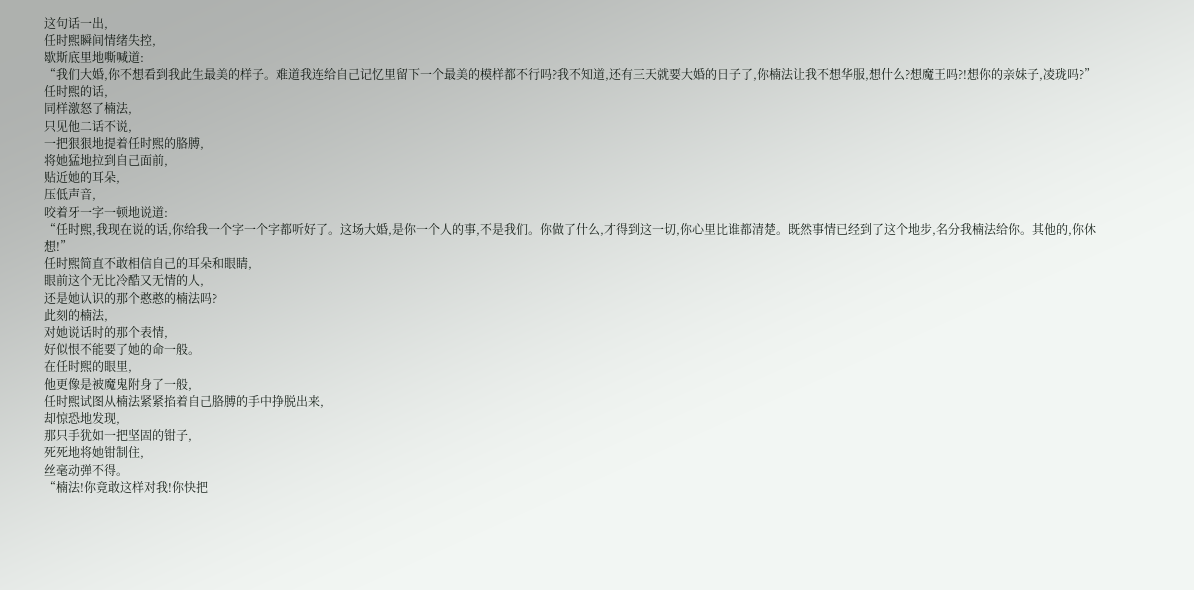这句话一出,
任时熙瞬间情绪失控,
歇斯底里地嘶喊道:
“我们大婚,你不想看到我此生最美的样子。难道我连给自己记忆里留下一个最美的模样都不行吗?我不知道,还有三天就要大婚的日子了,你楠法让我不想华服,想什么?想魔王吗?!想你的亲妹子,凌珑吗?”
任时熙的话,
同样激怒了楠法,
只见他二话不说,
一把狠狠地提着任时熙的胳膊,
将她猛地拉到自己面前,
贴近她的耳朵,
压低声音,
咬着牙一字一顿地说道:
“任时熙,我现在说的话,你给我一个字一个字都听好了。这场大婚,是你一个人的事,不是我们。你做了什么,才得到这一切,你心里比谁都清楚。既然事情已经到了这个地步,名分我楠法给你。其他的,你休想!”
任时熙简直不敢相信自己的耳朵和眼睛,
眼前这个无比冷酷又无情的人,
还是她认识的那个憨憨的楠法吗?
此刻的楠法,
对她说话时的那个表情,
好似恨不能要了她的命一般。
在任时熙的眼里,
他更像是被魔鬼附身了一般,
任时熙试图从楠法紧紧掐着自己胳膊的手中挣脱出来,
却惊恐地发现,
那只手犹如一把坚固的钳子,
死死地将她钳制住,
丝毫动弹不得。
“楠法!你竟敢这样对我!你快把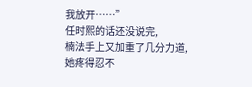我放开……”
任时熙的话还没说完,
楠法手上又加重了几分力道,
她疼得忍不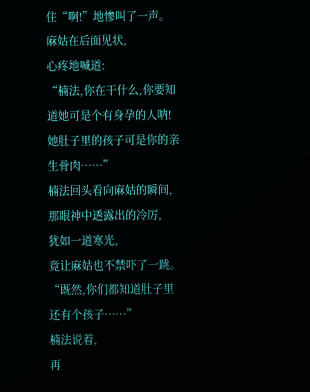住“啊!”地惨叫了一声。
麻姑在后面见状,
心疼地喊道:
“楠法,你在干什么,你要知道她可是个有身孕的人呐!她肚子里的孩子可是你的亲生骨肉……”
楠法回头看向麻姑的瞬间,
那眼神中透露出的冷厉,
犹如一道寒光,
竟让麻姑也不禁吓了一跳。
“既然,你们都知道肚子里还有个孩子……”
楠法说着,
再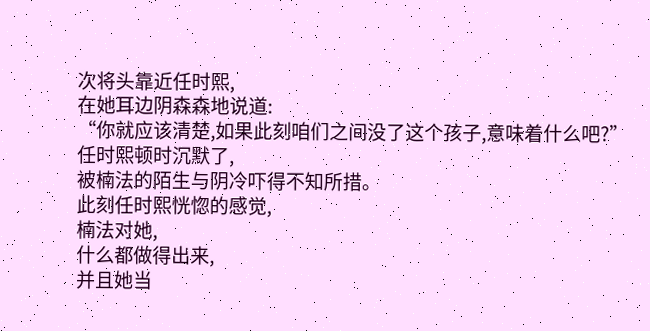次将头靠近任时熙,
在她耳边阴森森地说道:
“你就应该清楚,如果此刻咱们之间没了这个孩子,意味着什么吧?”
任时熙顿时沉默了,
被楠法的陌生与阴冷吓得不知所措。
此刻任时熙恍惚的感觉,
楠法对她,
什么都做得出来,
并且她当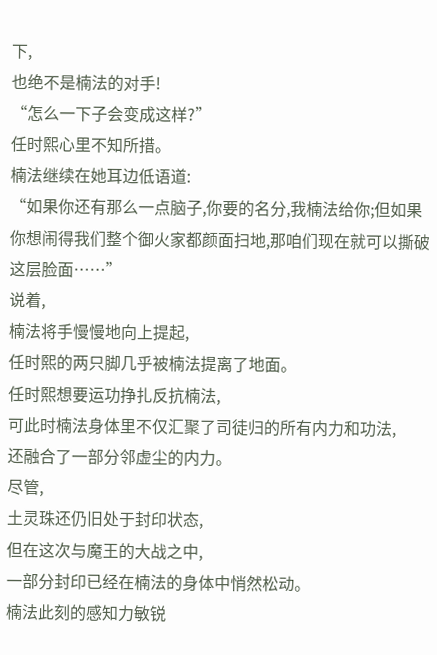下,
也绝不是楠法的对手!
“怎么一下子会变成这样?”
任时熙心里不知所措。
楠法继续在她耳边低语道:
“如果你还有那么一点脑子,你要的名分,我楠法给你;但如果你想闹得我们整个御火家都颜面扫地,那咱们现在就可以撕破这层脸面……”
说着,
楠法将手慢慢地向上提起,
任时熙的两只脚几乎被楠法提离了地面。
任时熙想要运功挣扎反抗楠法,
可此时楠法身体里不仅汇聚了司徒归的所有内力和功法,
还融合了一部分邻虚尘的内力。
尽管,
土灵珠还仍旧处于封印状态,
但在这次与魔王的大战之中,
一部分封印已经在楠法的身体中悄然松动。
楠法此刻的感知力敏锐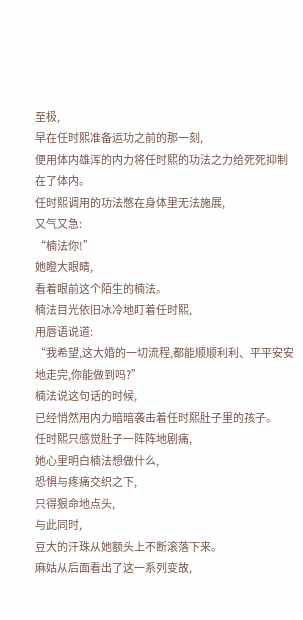至极,
早在任时熙准备运功之前的那一刻,
便用体内雄浑的内力将任时熙的功法之力给死死抑制在了体内。
任时熙调用的功法憋在身体里无法施展,
又气又急:
“楠法你!”
她瞪大眼睛,
看着眼前这个陌生的楠法。
楠法目光依旧冰冷地盯着任时熙,
用唇语说道:
“我希望,这大婚的一切流程,都能顺顺利利、平平安安地走完,你能做到吗?”
楠法说这句话的时候,
已经悄然用内力暗暗袭击着任时熙肚子里的孩子。
任时熙只感觉肚子一阵阵地剧痛,
她心里明白楠法想做什么,
恐惧与疼痛交织之下,
只得狠命地点头,
与此同时,
豆大的汗珠从她额头上不断滚落下来。
麻姑从后面看出了这一系列变故,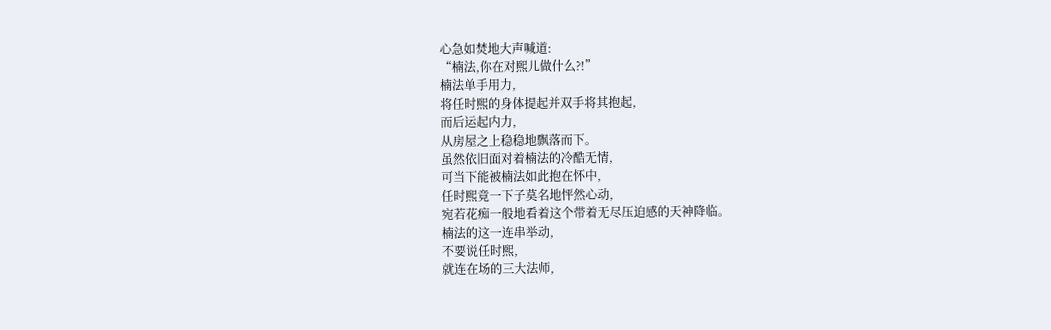心急如焚地大声喊道:
“楠法,你在对熙儿做什么?!”
楠法单手用力,
将任时熙的身体提起并双手将其抱起,
而后运起内力,
从房屋之上稳稳地飘落而下。
虽然依旧面对着楠法的冷酷无情,
可当下能被楠法如此抱在怀中,
任时熙竟一下子莫名地怦然心动,
宛若花痴一般地看着这个带着无尽压迫感的天神降临。
楠法的这一连串举动,
不要说任时熙,
就连在场的三大法师,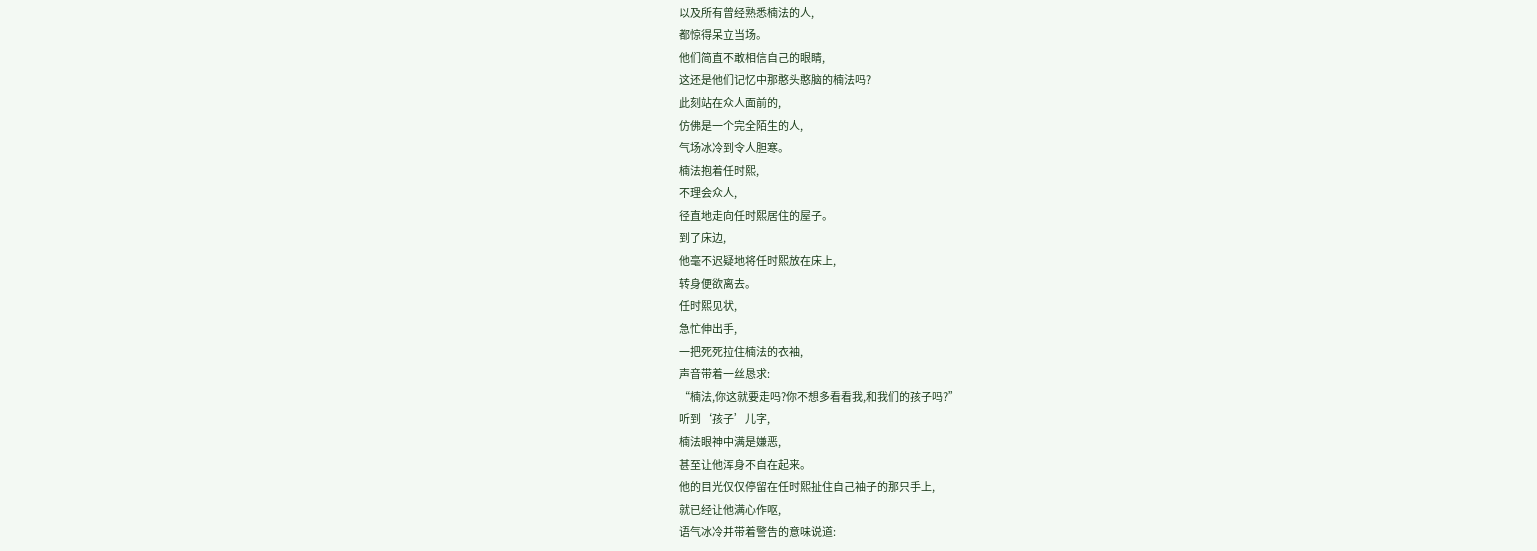以及所有曾经熟悉楠法的人,
都惊得呆立当场。
他们简直不敢相信自己的眼睛,
这还是他们记忆中那憨头憨脑的楠法吗?
此刻站在众人面前的,
仿佛是一个完全陌生的人,
气场冰冷到令人胆寒。
楠法抱着任时熙,
不理会众人,
径直地走向任时熙居住的屋子。
到了床边,
他毫不迟疑地将任时熙放在床上,
转身便欲离去。
任时熙见状,
急忙伸出手,
一把死死拉住楠法的衣袖,
声音带着一丝恳求:
“楠法,你这就要走吗?你不想多看看我,和我们的孩子吗?”
听到‘孩子’儿字,
楠法眼神中满是嫌恶,
甚至让他浑身不自在起来。
他的目光仅仅停留在任时熙扯住自己袖子的那只手上,
就已经让他满心作呕,
语气冰冷并带着警告的意味说道: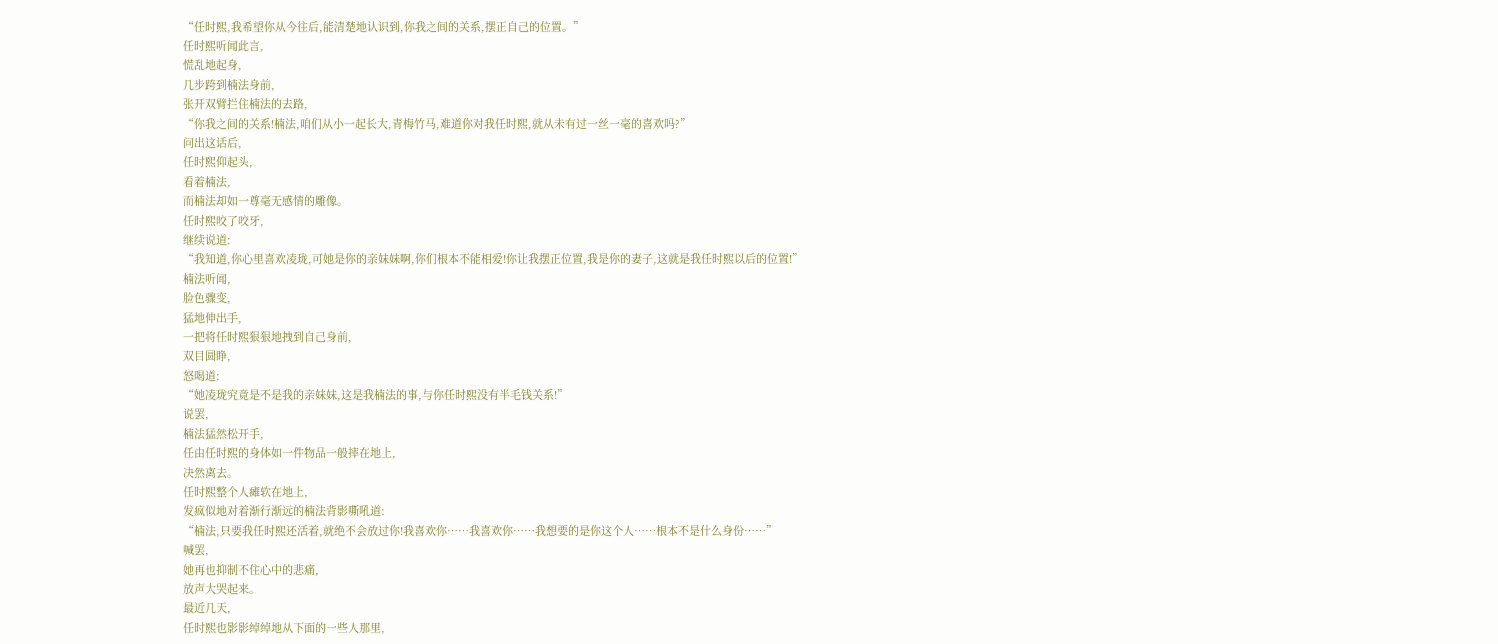“任时熙,我希望你从今往后,能清楚地认识到,你我之间的关系,摆正自己的位置。”
任时熙听闻此言,
慌乱地起身,
几步跨到楠法身前,
张开双臂拦住楠法的去路,
“你我之间的关系!楠法,咱们从小一起长大,青梅竹马,难道你对我任时熙,就从未有过一丝一毫的喜欢吗?”
问出这话后,
任时熙仰起头,
看着楠法,
而楠法却如一尊毫无感情的雕像。
任时熙咬了咬牙,
继续说道:
“我知道,你心里喜欢凌珑,可她是你的亲妹妹啊,你们根本不能相爱!你让我摆正位置,我是你的妻子,这就是我任时熙以后的位置!”
楠法听闻,
脸色骤变,
猛地伸出手,
一把将任时熙狠狠地拽到自己身前,
双目圆睁,
怒喝道:
“她凌珑究竟是不是我的亲妹妹,这是我楠法的事,与你任时熙没有半毛钱关系!”
说罢,
楠法猛然松开手,
任由任时熙的身体如一件物品一般摔在地上,
决然离去。
任时熙整个人瘫软在地上,
发疯似地对着渐行渐远的楠法背影嘶吼道:
“楠法,只要我任时熙还活着,就绝不会放过你!我喜欢你……我喜欢你……我想要的是你这个人……根本不是什么身份……”
喊罢,
她再也抑制不住心中的悲痛,
放声大哭起来。
最近几天,
任时熙也影影绰绰地从下面的一些人那里,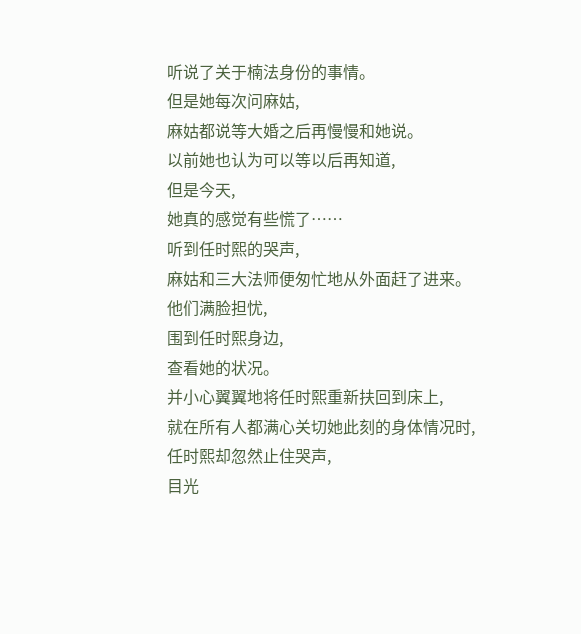听说了关于楠法身份的事情。
但是她每次问麻姑,
麻姑都说等大婚之后再慢慢和她说。
以前她也认为可以等以后再知道,
但是今天,
她真的感觉有些慌了……
听到任时熙的哭声,
麻姑和三大法师便匆忙地从外面赶了进来。
他们满脸担忧,
围到任时熙身边,
查看她的状况。
并小心翼翼地将任时熙重新扶回到床上,
就在所有人都满心关切她此刻的身体情况时,
任时熙却忽然止住哭声,
目光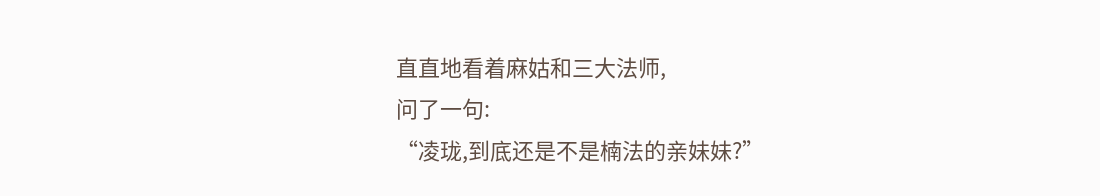直直地看着麻姑和三大法师,
问了一句:
“凌珑,到底还是不是楠法的亲妹妹?”